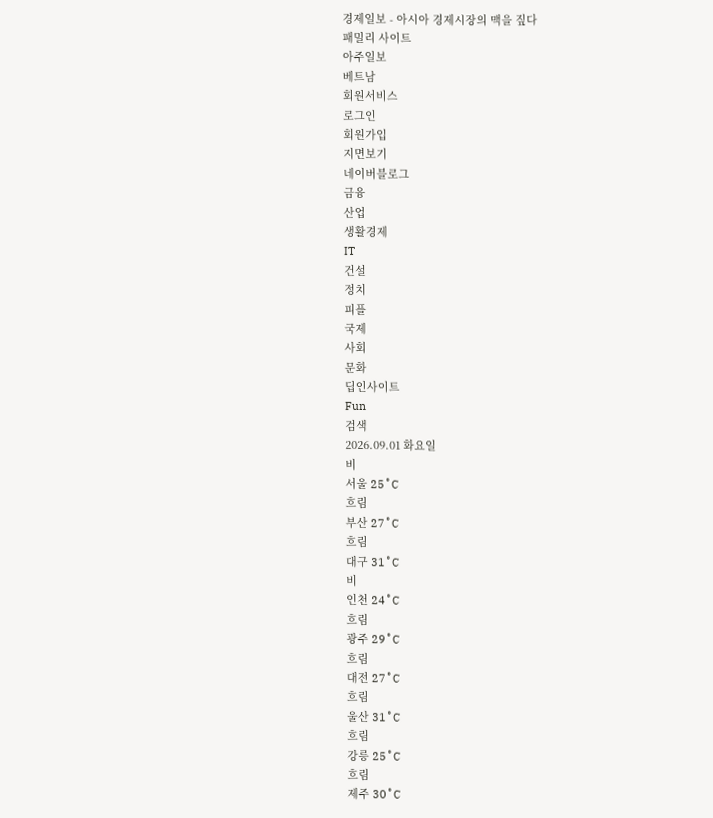경제일보 - 아시아 경제시장의 맥을 짚다
패밀리 사이트
아주일보
베트남
회원서비스
로그인
회원가입
지면보기
네이버블로그
금융
산업
생활경제
IT
건설
정치
피플
국제
사회
문화
딥인사이트
Fun
검색
2026.09.01 화요일
비
서울 25˚C
흐림
부산 27˚C
흐림
대구 31˚C
비
인천 24˚C
흐림
광주 29˚C
흐림
대전 27˚C
흐림
울산 31˚C
흐림
강릉 25˚C
흐림
제주 30˚C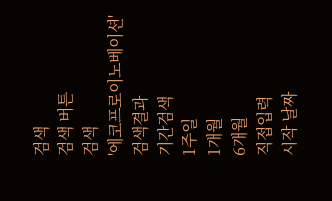검색
검색 버튼
검색
'에코프로이노베이션'
검색결과
기간검색
1주일
1개월
6개월
직접입력
시작 날짜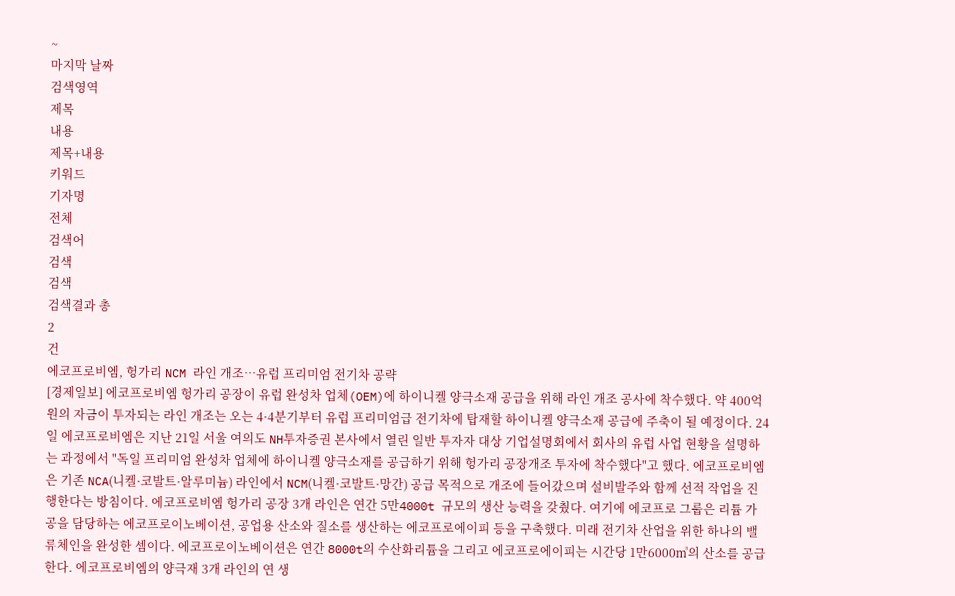~
마지막 날짜
검색영역
제목
내용
제목+내용
키워드
기자명
전체
검색어
검색
검색
검색결과 총
2
건
에코프로비엠, 헝가리 NCM 라인 개조…유럽 프리미엄 전기차 공략
[경제일보] 에코프로비엠 헝가리 공장이 유럽 완성차 업체(OEM)에 하이니켈 양극소재 공급을 위해 라인 개조 공사에 착수했다. 약 400억원의 자금이 투자되는 라인 개조는 오는 4·4분기부터 유럽 프리미엄급 전기차에 탑재할 하이니켈 양극소재 공급에 주축이 될 예정이다. 24일 에코프로비엠은 지난 21일 서울 여의도 NH투자증권 본사에서 열린 일반 투자자 대상 기업설명회에서 회사의 유럽 사업 현황을 설명하는 과정에서 "독일 프리미엄 완성차 업체에 하이니켈 양극소재를 공급하기 위해 헝가리 공장개조 투자에 착수했다"고 했다. 에코프로비엠은 기존 NCA(니켈·코발트·알루미늄) 라인에서 NCM(니켈·코발트·망간) 공급 목적으로 개조에 들어갔으며 설비발주와 함께 선적 작업을 진행한다는 방침이다. 에코프로비엠 헝가리 공장 3개 라인은 연간 5만4000t 규모의 생산 능력을 갖췄다. 여기에 에코프로 그룹은 리튬 가공을 담당하는 에코프로이노베이션, 공업용 산소와 질소를 생산하는 에코프로에이피 등을 구축했다. 미래 전기차 산업을 위한 하나의 밸류체인을 완성한 셈이다. 에코프로이노베이션은 연간 8000t의 수산화리튬을 그리고 에코프로에이피는 시간당 1만6000㎥의 산소를 공급한다. 에코프로비엠의 양극재 3개 라인의 연 생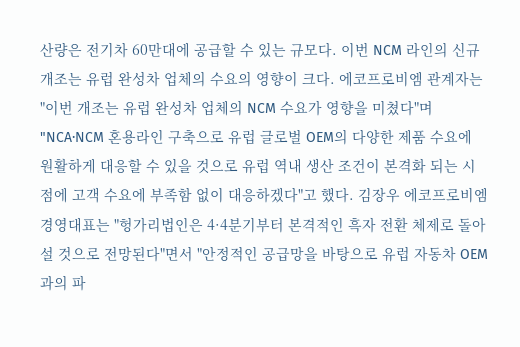산량은 전기차 60만대에 공급할 수 있는 규모다. 이번 NCM 라인의 신규 개조는 유럽 완성차 업체의 수요의 영향이 크다. 에코프로비엠 관계자는 "이번 개조는 유럽 완성차 업체의 NCM 수요가 영향을 미쳤다"며 "NCA·NCM 혼용라인 구축으로 유럽 글로벌 OEM의 다양한 제품 수요에 원활하게 대응할 수 있을 것으로 유럽 역내 생산 조건이 본격화 되는 시점에 고객 수요에 부족함 없이 대응하겠다"고 했다. 김장우 에코프로비엠 경영대표는 "헝가리법인은 4·4분기부터 본격적인 흑자 전환 체제로 돌아설 것으로 전망된다"면서 "안정적인 공급망을 바탕으로 유럽 자동차 OEM과의 파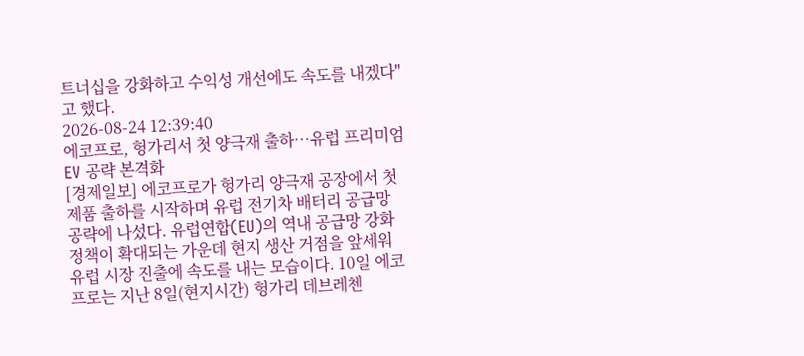트너십을 강화하고 수익성 개선에도 속도를 내겠다"고 했다.
2026-08-24 12:39:40
에코프로, 헝가리서 첫 양극재 출하…유럽 프리미엄 EV 공략 본격화
[경제일보] 에코프로가 헝가리 양극재 공장에서 첫 제품 출하를 시작하며 유럽 전기차 배터리 공급망 공략에 나섰다. 유럽연합(EU)의 역내 공급망 강화 정책이 확대되는 가운데 현지 생산 거점을 앞세워 유럽 시장 진출에 속도를 내는 모습이다. 10일 에코프로는 지난 8일(현지시간) 헝가리 데브레첸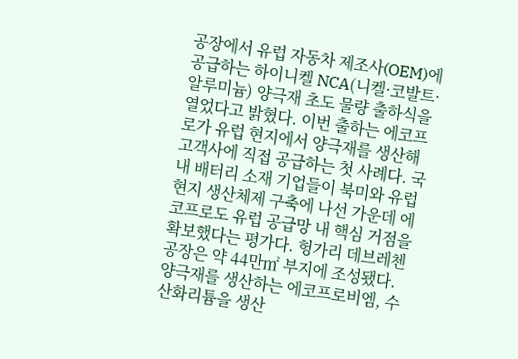공장에서 유럽 자동차 제조사(OEM)에 공급하는 하이니켈 NCA(니켈·코발트·알루미늄) 양극재 초도 물량 출하식을 열었다고 밝혔다. 이번 출하는 에코프로가 유럽 현지에서 양극재를 생산해 고객사에 직접 공급하는 첫 사례다. 국내 배터리 소재 기업들이 북미와 유럽 현지 생산체제 구축에 나선 가운데 에코프로도 유럽 공급망 내 핵심 거점을 확보했다는 평가다. 헝가리 데브레첸 공장은 약 44만㎡ 부지에 조성됐다. 양극재를 생산하는 에코프로비엠, 수산화리튬을 생산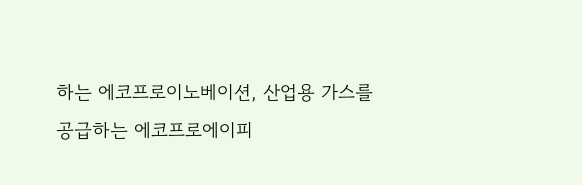하는 에코프로이노베이션, 산업용 가스를 공급하는 에코프로에이피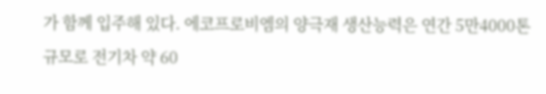가 함께 입주해 있다. 에코프로비엠의 양극재 생산능력은 연간 5만4000톤 규모로 전기차 약 60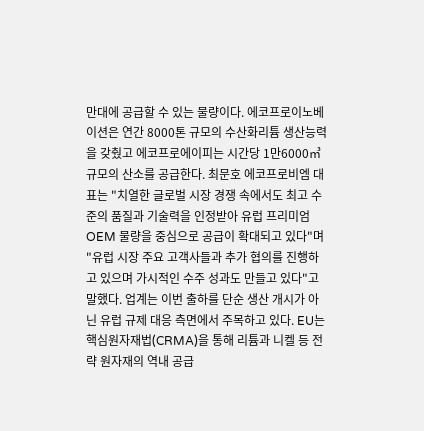만대에 공급할 수 있는 물량이다. 에코프로이노베이션은 연간 8000톤 규모의 수산화리튬 생산능력을 갖췄고 에코프로에이피는 시간당 1만6000㎥ 규모의 산소를 공급한다. 최문호 에코프로비엠 대표는 "치열한 글로벌 시장 경쟁 속에서도 최고 수준의 품질과 기술력을 인정받아 유럽 프리미엄 OEM 물량을 중심으로 공급이 확대되고 있다"며 "유럽 시장 주요 고객사들과 추가 협의를 진행하고 있으며 가시적인 수주 성과도 만들고 있다"고 말했다. 업계는 이번 출하를 단순 생산 개시가 아닌 유럽 규제 대응 측면에서 주목하고 있다. EU는 핵심원자재법(CRMA)을 통해 리튬과 니켈 등 전략 원자재의 역내 공급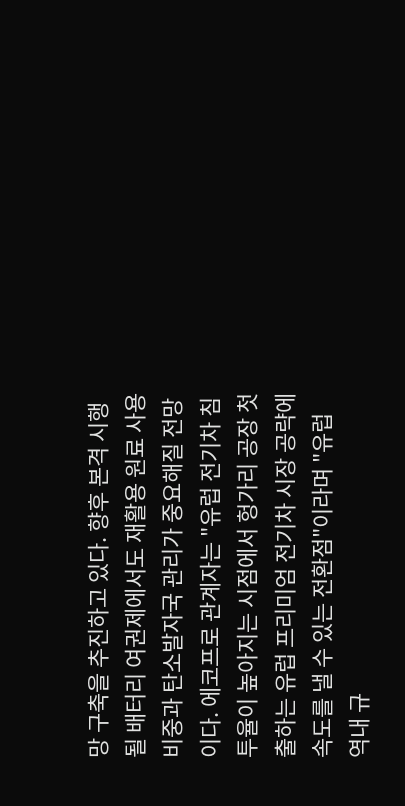망 구축을 추진하고 있다. 향후 본격 시행될 배터리 여권제에서도 재활용 원료 사용 비중과 탄소발자국 관리가 중요해질 전망이다. 에코프로 관계자는 "유럽 전기차 침투율이 높아지는 시점에서 헝가리 공장 첫 출하는 유럽 프리미엄 전기차 시장 공략에 속도를 낼 수 있는 전환점"이라며 "유럽 역내 규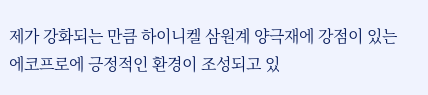제가 강화되는 만큼 하이니켈 삼원계 양극재에 강점이 있는 에코프로에 긍정적인 환경이 조성되고 있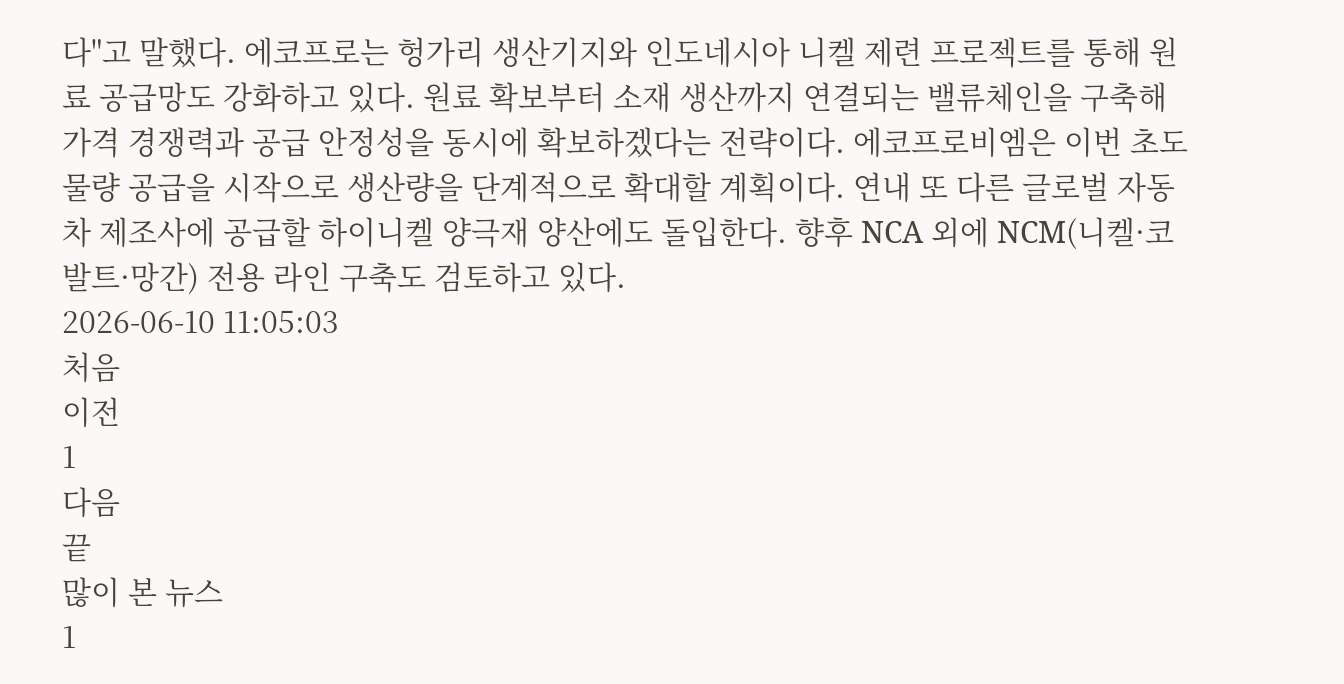다"고 말했다. 에코프로는 헝가리 생산기지와 인도네시아 니켈 제련 프로젝트를 통해 원료 공급망도 강화하고 있다. 원료 확보부터 소재 생산까지 연결되는 밸류체인을 구축해 가격 경쟁력과 공급 안정성을 동시에 확보하겠다는 전략이다. 에코프로비엠은 이번 초도 물량 공급을 시작으로 생산량을 단계적으로 확대할 계획이다. 연내 또 다른 글로벌 자동차 제조사에 공급할 하이니켈 양극재 양산에도 돌입한다. 향후 NCA 외에 NCM(니켈·코발트·망간) 전용 라인 구축도 검토하고 있다.
2026-06-10 11:05:03
처음
이전
1
다음
끝
많이 본 뉴스
1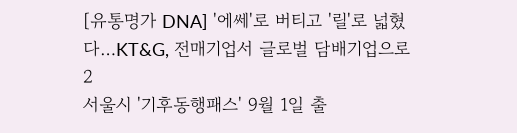[유통명가 DNA] '에쎄'로 버티고 '릴'로 넓혔다…KT&G, 전매기업서 글로벌 담배기업으로
2
서울시 '기후동행패스' 9월 1일 출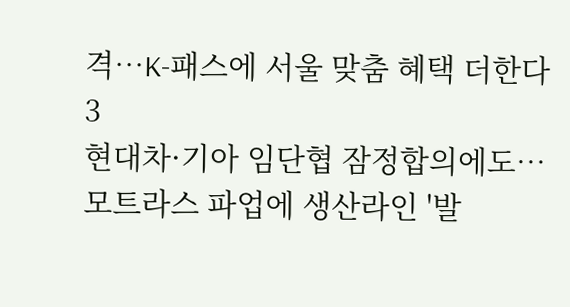격…K-패스에 서울 맞춤 혜택 더한다
3
현대차·기아 임단협 잠정합의에도…모트라스 파업에 생산라인 '발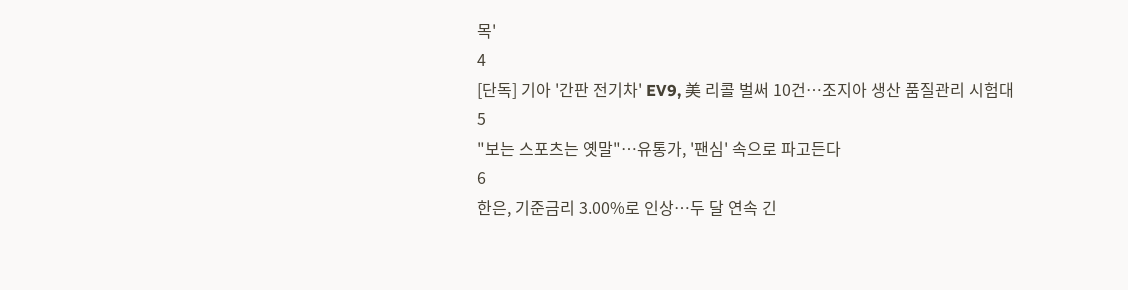목'
4
[단독] 기아 '간판 전기차' EV9, 美 리콜 벌써 10건…조지아 생산 품질관리 시험대
5
"보는 스포츠는 옛말"…유통가, '팬심' 속으로 파고든다
6
한은, 기준금리 3.00%로 인상…두 달 연속 긴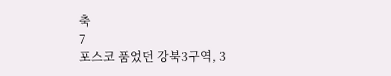축
7
포스코 품었던 강북3구역, 3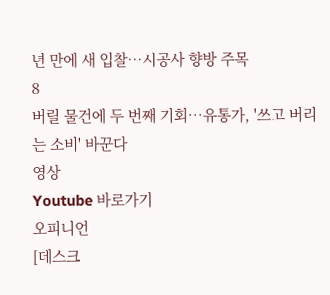년 만에 새 입찰…시공사 향방 주목
8
버릴 물건에 두 번째 기회…유통가, '쓰고 버리는 소비' 바꾼다
영상
Youtube 바로가기
오피니언
[데스크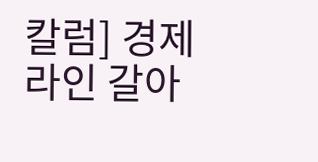칼럼] 경제라인 갈아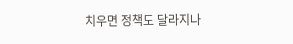치우면 정책도 달라지나